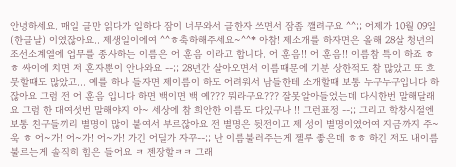안녕하세요. 매일 글만 읽다가 일하다 잠이 너무와서 글한자 쓰면서 잠좀 깰려구요 ^^;; 어제가 10월 09일(한글날) 이였잖아요.. 제생일이에여 ^^ㅎ축하해주세요~^^* 아참! 제소개를 하자면은 올해 28살 청년의 조선소계열에 업무를 종사하는 이름은 어 훈음 이라고 합니다. 어 훈음!! 어 훈음!! 이름참 특이 하죠 ㅎㅎ 싸이에 치면 저 혼자뿐이 안나와요 --;; 28년간 살아오면서 이름때문에 기분 상한적도 참 많았고 또 흐뭇할때도 많았고... 예를 하나 들자면 제이름이 하도 어려워서 남들한테 소개할때 보통 누구누구입니다 하잖아요 그럼 전 어 훈음 입니다 하면 백이면 백 예??? 뭐라구요??? 잘못알아들었는데 다시한번 말해달래요 그럼 한 대여섯번 말해야지 아~ 세상에 참 희안한 이름도 다있구나 !! 그런표정 --;; 그리고 학창시절엔 보통 친구들끼리 별명이 많이 붙여서 부르잖아요 전 별명은 뒷전이고 제 성이 별명이였어여 지금까지 주~욱 ㅎ 어~가! 어~가! 어~가! 가긴 어딜가 자꾸--;; 난 이름불러주는게 젤루 좋은데 ㅎㅎ 하긴 저도 내이름 불르는게 솔직히 힘은 들어요 ㅋ 젠장할ㅋㅋ 그래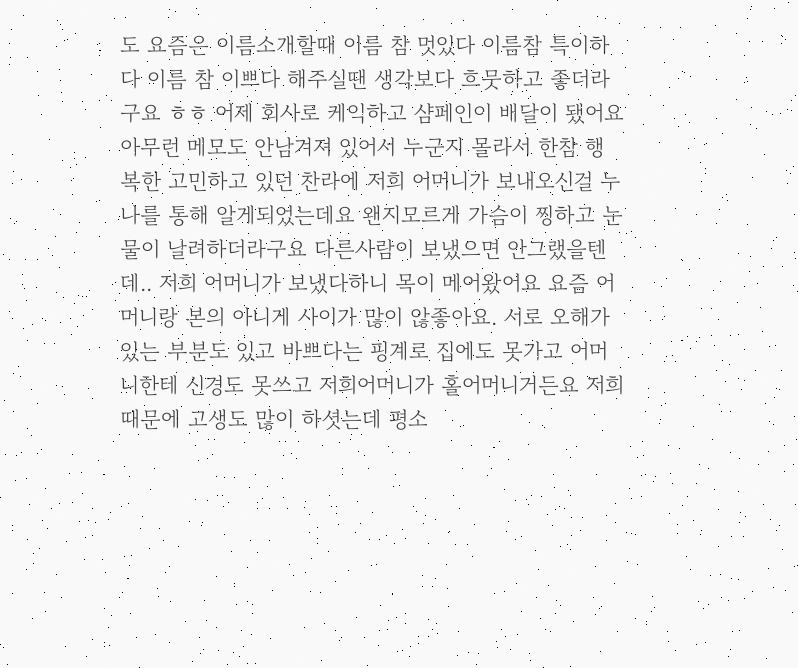도 요즘은 이름소개할때 이름 참 멋있다 이름참 특이하다 이름 참 이쁘다 해주실땐 생각보다 흐뭇하고 좋더라구요 ㅎㅎ 어제 회사로 케익하고 샴페인이 배달이 됐어요 아무런 메모도 안남겨져 있어서 누군지 몰라서 한참 행복한 고민하고 있던 찬라에 저희 어머니가 보내오신걸 누나를 통해 알게되었는데요 왠지모르게 가슴이 찡하고 눈물이 날려하더라구요 다른사람이 보냈으면 안그랬을텐데.. 저희 어머니가 보냈다하니 목이 메어왔어요 요즘 어머니랑 본의 아니게 사이가 많이 않좋아요. 서로 오해가 있는 부분도 있고 바쁘다는 핑계로 집에도 못가고 어머니한테 신경도 못쓰고 저희어머니가 홀어머니거든요 저희때문에 고생도 많이 하셧는데 평소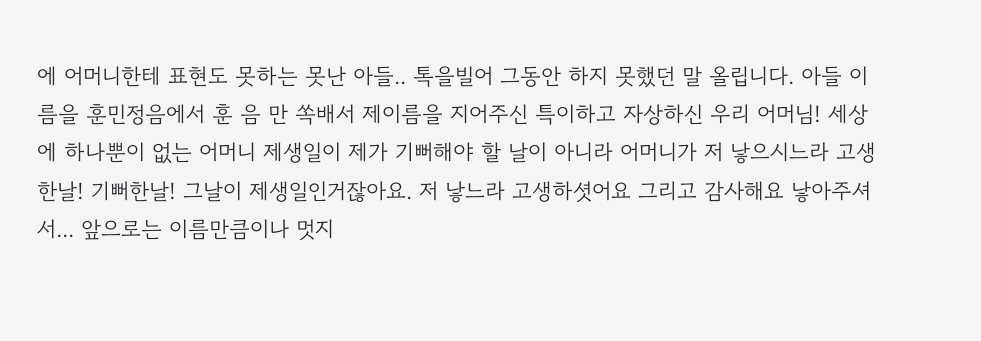에 어머니한테 표현도 못하는 못난 아들.. 톡을빌어 그동안 하지 못했던 말 올립니다. 아들 이름을 훈민정음에서 훈 음 만 쏙배서 제이름을 지어주신 특이하고 자상하신 우리 어머님! 세상에 하나뿐이 없는 어머니 제생일이 제가 기뻐해야 할 날이 아니라 어머니가 저 낳으시느라 고생한날! 기뻐한날! 그날이 제생일인거잖아요. 저 낳느라 고생하셧어요 그리고 감사해요 낳아주셔서... 앞으로는 이름만큼이나 멋지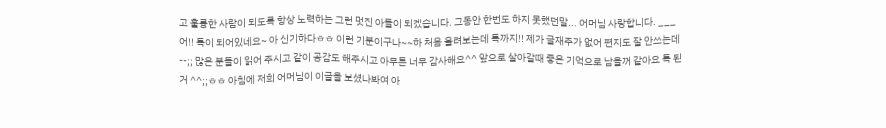고 훌륭한 사람이 되도록 항상 노력하는 그런 멋진 아들이 되겠습니다. 그동안 한번도 하지 못했던말... 어머님 사랑합니다. ___ 어!! 톡이 되어있네요~ 아 신기하다ㅎㅎ 이런 기분이구나~~하 처음 올려보는데 톡까지!! 제가 글재주가 없어 편지도 잘 안쓰는데--;; 많은 분들이 읽어 주시고 같이 공감도 해주시고 아무튼 너무 감사해요^^ 앞으로 살아갈때 좋은 기억으로 남을꺼 같아요 톡 된거 ^^;;ㅎㅎ 아침에 저희 어머님이 이글을 보셨나봐여 아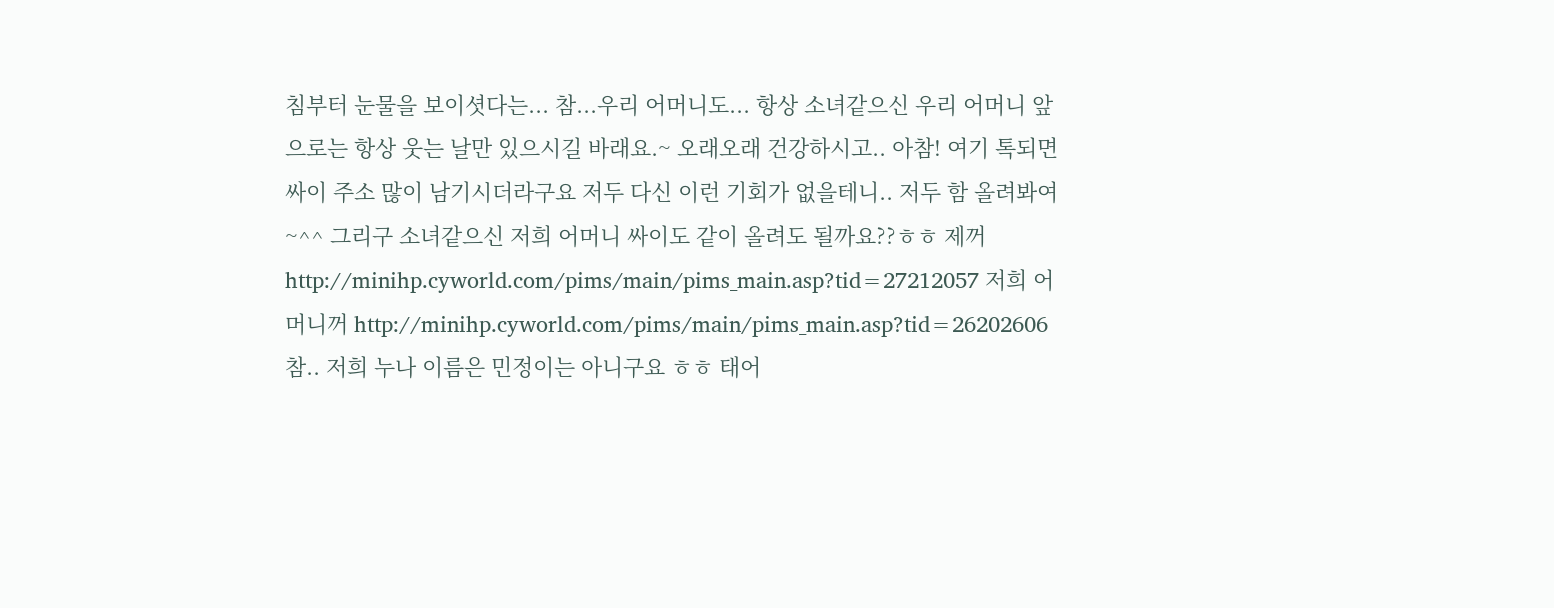침부터 눈물을 보이셧다는... 참...우리 어머니도... 항상 소녀같으신 우리 어머니 앞으로는 항상 웃는 날만 있으시길 바래요.~ 오래오래 건강하시고.. 아참! 여기 톡되면 싸이 주소 많이 남기시더라구요 저두 다신 이런 기회가 없을테니.. 저두 함 올려봐여~^^ 그리구 소녀같으신 저희 어머니 싸이도 같이 올려도 될까요??ㅎㅎ 제꺼 http://minihp.cyworld.com/pims/main/pims_main.asp?tid=27212057 저희 어머니꺼 http://minihp.cyworld.com/pims/main/pims_main.asp?tid=26202606 참.. 저희 누나 이름은 민정이는 아니구요 ㅎㅎ 태어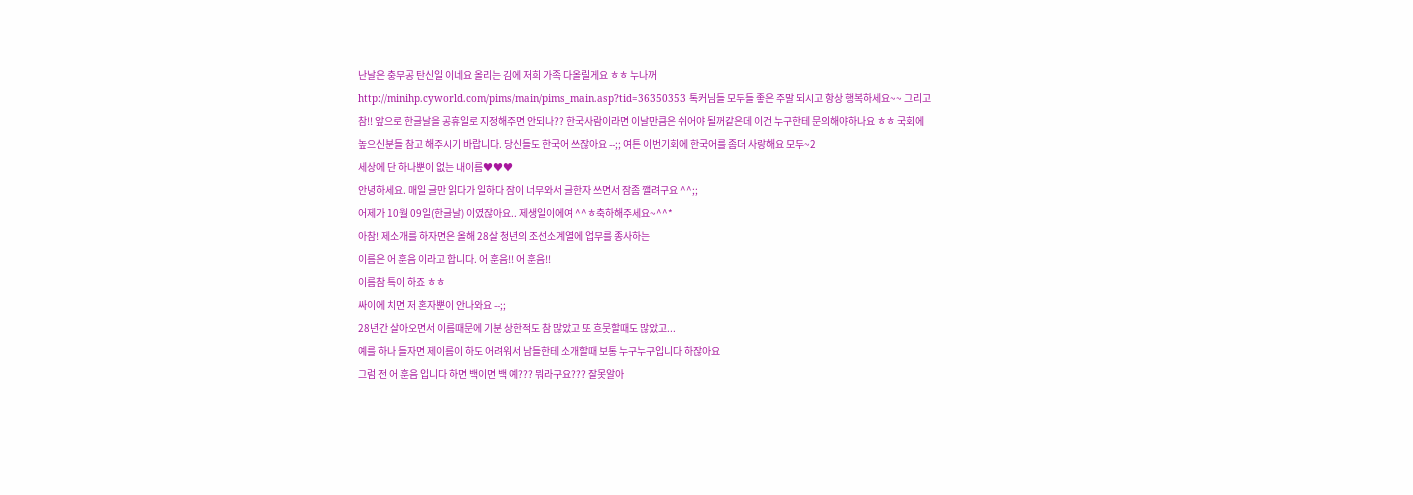난날은 충무공 탄신일 이네요 올리는 김에 저희 가족 다올릴게요 ㅎㅎ 누나꺼 http://minihp.cyworld.com/pims/main/pims_main.asp?tid=36350353 톡커님들 모두들 좋은 주말 되시고 항상 행복하세요~~ 그리고 참!! 앞으로 한글날을 공휴일로 지정해주면 안되나?? 한국사람이라면 이날만큼은 쉬어야 될꺼같은데 이건 누구한테 문의해야하나요 ㅎㅎ 국회에 높으신분들 참고 해주시기 바랍니다. 당신들도 한국어 쓰잖아요 --;; 여튼 이번기회에 한국어를 좀더 사랑해요 모두~2
세상에 단 하나뿐이 없는 내이름♥♥♥
안녕하세요. 매일 글만 읽다가 일하다 잠이 너무와서 글한자 쓰면서 잠좀 깰려구요 ^^;;
어제가 10월 09일(한글날) 이였잖아요.. 제생일이에여 ^^ㅎ축하해주세요~^^*
아참! 제소개를 하자면은 올해 28살 청년의 조선소계열에 업무를 종사하는
이름은 어 훈음 이라고 합니다. 어 훈음!! 어 훈음!!
이름참 특이 하죠 ㅎㅎ
싸이에 치면 저 혼자뿐이 안나와요 --;;
28년간 살아오면서 이름때문에 기분 상한적도 참 많았고 또 흐뭇할때도 많았고...
예를 하나 들자면 제이름이 하도 어려워서 남들한테 소개할때 보통 누구누구입니다 하잖아요
그럼 전 어 훈음 입니다 하면 백이면 백 예??? 뭐라구요??? 잘못알아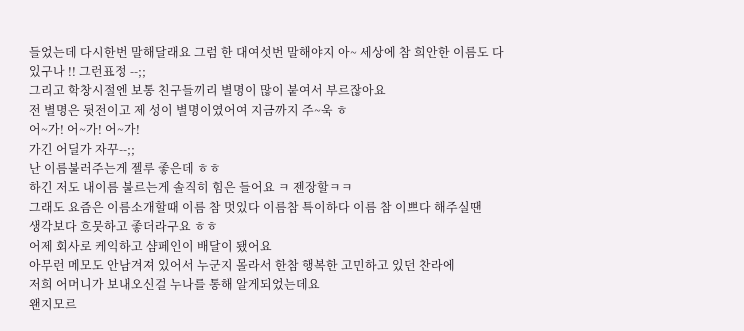들었는데 다시한번 말해달래요 그럼 한 대여섯번 말해야지 아~ 세상에 참 희안한 이름도 다있구나 !! 그런표정 --;;
그리고 학창시절엔 보통 친구들끼리 별명이 많이 붙여서 부르잖아요
전 별명은 뒷전이고 제 성이 별명이였어여 지금까지 주~욱 ㅎ
어~가! 어~가! 어~가!
가긴 어딜가 자꾸--;;
난 이름불러주는게 젤루 좋은데 ㅎㅎ
하긴 저도 내이름 불르는게 솔직히 힘은 들어요 ㅋ 젠장할ㅋㅋ
그래도 요즘은 이름소개할때 이름 참 멋있다 이름참 특이하다 이름 참 이쁘다 해주실땐
생각보다 흐뭇하고 좋더라구요 ㅎㅎ
어제 회사로 케익하고 샴페인이 배달이 됐어요
아무런 메모도 안남겨져 있어서 누군지 몰라서 한참 행복한 고민하고 있던 찬라에
저희 어머니가 보내오신걸 누나를 통해 알게되었는데요
왠지모르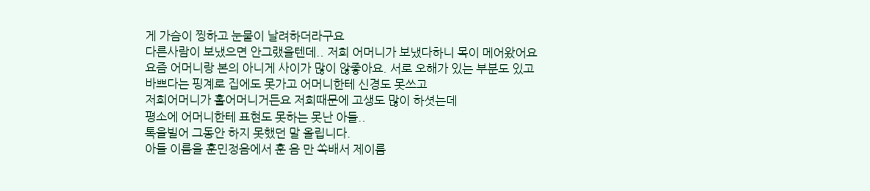게 가슴이 찡하고 눈물이 날려하더라구요
다른사람이 보냈으면 안그랬을텐데.. 저희 어머니가 보냈다하니 목이 메어왔어요
요즘 어머니랑 본의 아니게 사이가 많이 않좋아요. 서로 오해가 있는 부분도 있고
바쁘다는 핑계로 집에도 못가고 어머니한테 신경도 못쓰고
저희어머니가 홀어머니거든요 저희때문에 고생도 많이 하셧는데
평소에 어머니한테 표현도 못하는 못난 아들..
톡을빌어 그동안 하지 못했던 말 올립니다.
아들 이름을 훈민정음에서 훈 음 만 쏙배서 제이름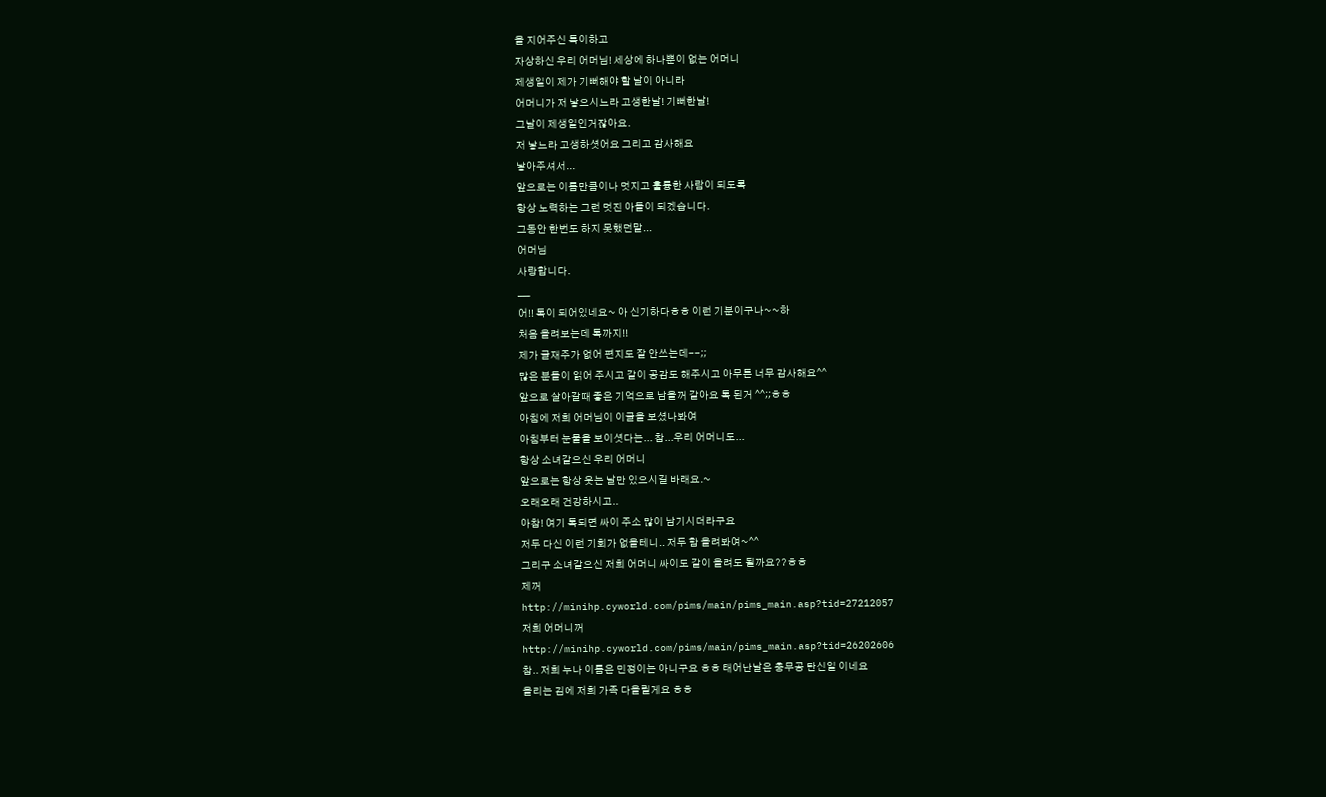을 지어주신 특이하고
자상하신 우리 어머님! 세상에 하나뿐이 없는 어머니
제생일이 제가 기뻐해야 할 날이 아니라
어머니가 저 낳으시느라 고생한날! 기뻐한날!
그날이 제생일인거잖아요.
저 낳느라 고생하셧어요 그리고 감사해요
낳아주셔서...
앞으로는 이름만큼이나 멋지고 훌륭한 사람이 되도록
항상 노력하는 그런 멋진 아들이 되겠습니다.
그동안 한번도 하지 못했던말...
어머님
사랑합니다.
___
어!! 톡이 되어있네요~ 아 신기하다ㅎㅎ 이런 기분이구나~~하
처음 올려보는데 톡까지!!
제가 글재주가 없어 편지도 잘 안쓰는데--;;
많은 분들이 읽어 주시고 같이 공감도 해주시고 아무튼 너무 감사해요^^
앞으로 살아갈때 좋은 기억으로 남을꺼 같아요 톡 된거 ^^;;ㅎㅎ
아침에 저희 어머님이 이글을 보셨나봐여
아침부터 눈물을 보이셧다는... 참...우리 어머니도...
항상 소녀같으신 우리 어머니
앞으로는 항상 웃는 날만 있으시길 바래요.~
오래오래 건강하시고..
아참! 여기 톡되면 싸이 주소 많이 남기시더라구요
저두 다신 이런 기회가 없을테니.. 저두 함 올려봐여~^^
그리구 소녀같으신 저희 어머니 싸이도 같이 올려도 될까요??ㅎㅎ
제꺼
http://minihp.cyworld.com/pims/main/pims_main.asp?tid=27212057
저희 어머니꺼
http://minihp.cyworld.com/pims/main/pims_main.asp?tid=26202606
참.. 저희 누나 이름은 민정이는 아니구요 ㅎㅎ 태어난날은 충무공 탄신일 이네요
올리는 김에 저희 가족 다올릴게요 ㅎㅎ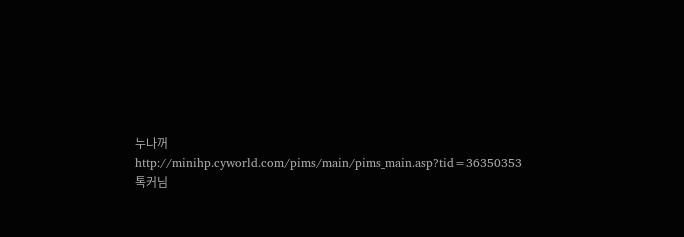누나꺼
http://minihp.cyworld.com/pims/main/pims_main.asp?tid=36350353
톡커님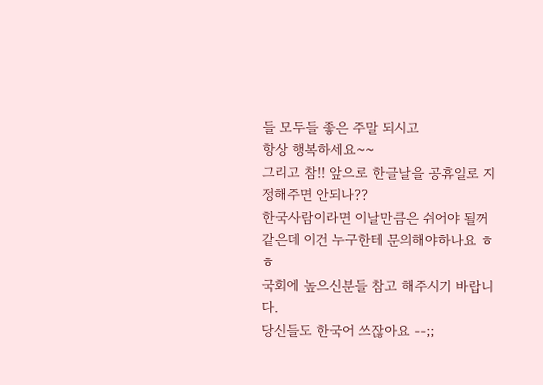들 모두들 좋은 주말 되시고
항상 행복하세요~~
그리고 참!! 앞으로 한글날을 공휴일로 지정해주면 안되나??
한국사람이라면 이날만큼은 쉬어야 될꺼같은데 이건 누구한테 문의해야하나요 ㅎㅎ
국회에 높으신분들 참고 해주시기 바랍니다.
당신들도 한국어 쓰잖아요 --;;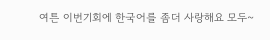여튼 이번기회에 한국어를 좀더 사랑해요 모두~